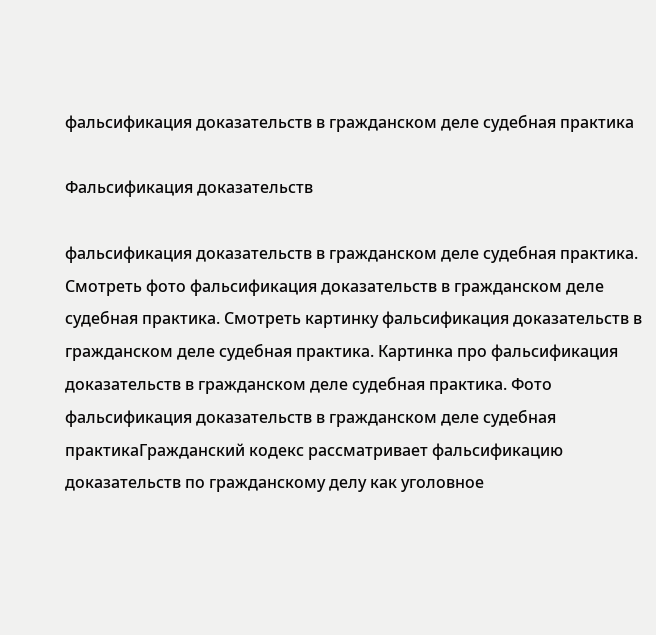фальсификация доказательств в гражданском деле судебная практика

Фальсификация доказательств

фальсификация доказательств в гражданском деле судебная практика. Смотреть фото фальсификация доказательств в гражданском деле судебная практика. Смотреть картинку фальсификация доказательств в гражданском деле судебная практика. Картинка про фальсификация доказательств в гражданском деле судебная практика. Фото фальсификация доказательств в гражданском деле судебная практикаГражданский кодекс рассматривает фальсификацию доказательств по гражданскому делу как уголовное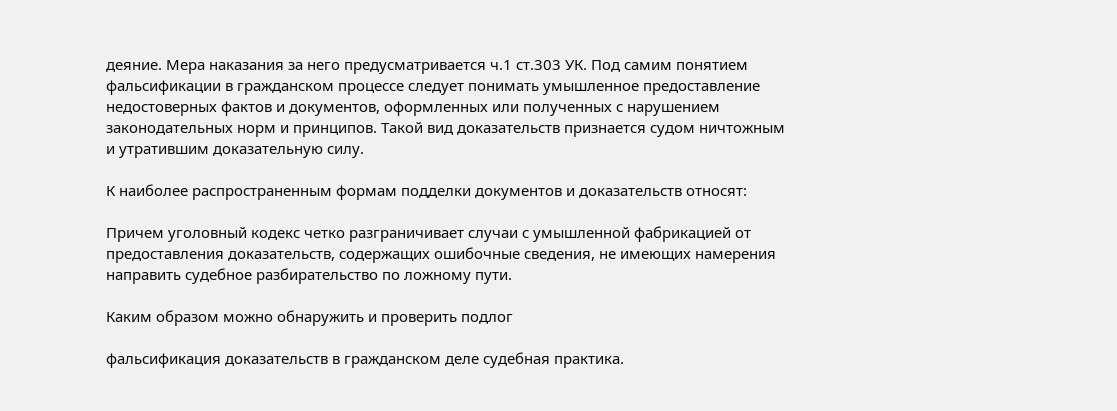деяние. Мера наказания за него предусматривается ч.1 ст.303 УК. Под самим понятием фальсификации в гражданском процессе следует понимать умышленное предоставление недостоверных фактов и документов, оформленных или полученных с нарушением законодательных норм и принципов. Такой вид доказательств признается судом ничтожным и утратившим доказательную силу.

К наиболее распространенным формам подделки документов и доказательств относят:

Причем уголовный кодекс четко разграничивает случаи с умышленной фабрикацией от предоставления доказательств, содержащих ошибочные сведения, не имеющих намерения направить судебное разбирательство по ложному пути.

Каким образом можно обнаружить и проверить подлог

фальсификация доказательств в гражданском деле судебная практика.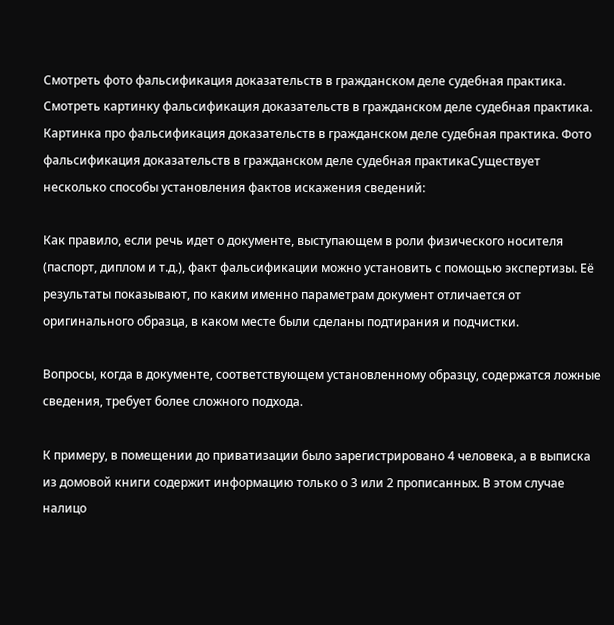Смотреть фото фальсификация доказательств в гражданском деле судебная практика. Смотреть картинку фальсификация доказательств в гражданском деле судебная практика. Картинка про фальсификация доказательств в гражданском деле судебная практика. Фото фальсификация доказательств в гражданском деле судебная практикаСуществует несколько способы установления фактов искажения сведений:

Как правило, если речь идет о документе, выступающем в роли физического носителя (паспорт, диплом и т.д.), факт фальсификации можно установить с помощью экспертизы. Её результаты показывают, по каким именно параметрам документ отличается от оригинального образца, в каком месте были сделаны подтирания и подчистки.

Вопросы, когда в документе, соответствующем установленному образцу, содержатся ложные сведения, требует более сложного подхода.

К примеру, в помещении до приватизации было зарегистрировано 4 человека, а в выписка из домовой книги содержит информацию только о 3 или 2 прописанных. В этом случае налицо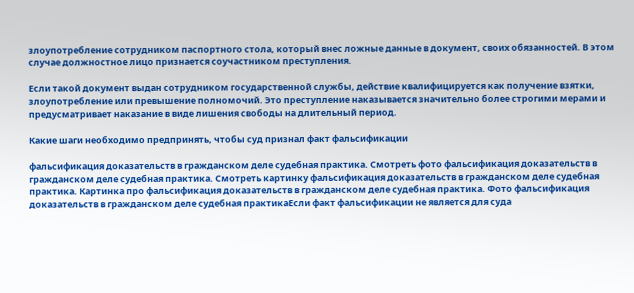злоупотребление сотрудником паспортного стола, который внес ложные данные в документ, своих обязанностей. В этом случае должностное лицо признается соучастником преступления.

Если такой документ выдан сотрудником государственной службы, действие квалифицируется как получение взятки, злоупотребление или превышение полномочий. Это преступление наказывается значительно более строгими мерами и предусматривает наказание в виде лишения свободы на длительный период.

Какие шаги необходимо предпринять, чтобы суд признал факт фальсификации

фальсификация доказательств в гражданском деле судебная практика. Смотреть фото фальсификация доказательств в гражданском деле судебная практика. Смотреть картинку фальсификация доказательств в гражданском деле судебная практика. Картинка про фальсификация доказательств в гражданском деле судебная практика. Фото фальсификация доказательств в гражданском деле судебная практикаЕсли факт фальсификации не является для суда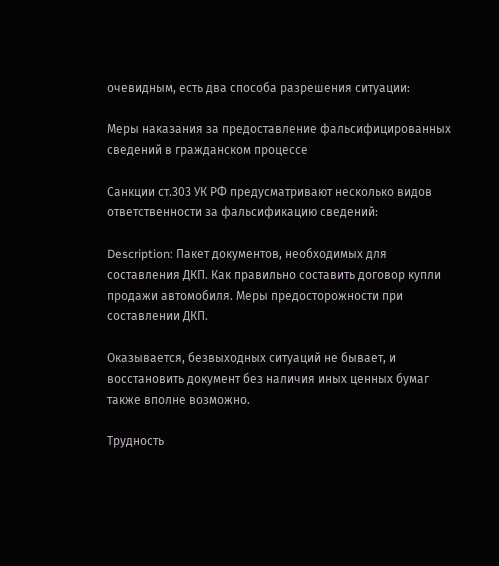очевидным, есть два способа разрешения ситуации:

Меры наказания за предоставление фальсифицированных сведений в гражданском процессе

Санкции ст.303 УК РФ предусматривают несколько видов ответственности за фальсификацию сведений:

Description: Пакет документов, необходимых для составления ДКП. Как правильно составить договор купли продажи автомобиля. Меры предосторожности при составлении ДКП.

Оказывается, безвыходных ситуаций не бывает, и восстановить документ без наличия иных ценных бумаг также вполне возможно.

Трудность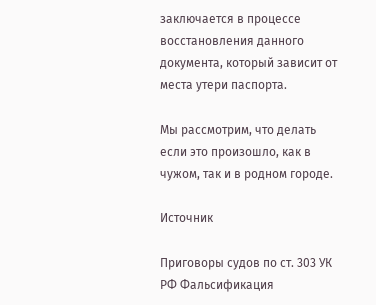заключается в процессе восстановления данного документа, который зависит от места утери паспорта.

Мы рассмотрим, что делать если это произошло, как в чужом, так и в родном городе.

Источник

Приговоры судов по ст. 303 УК РФ Фальсификация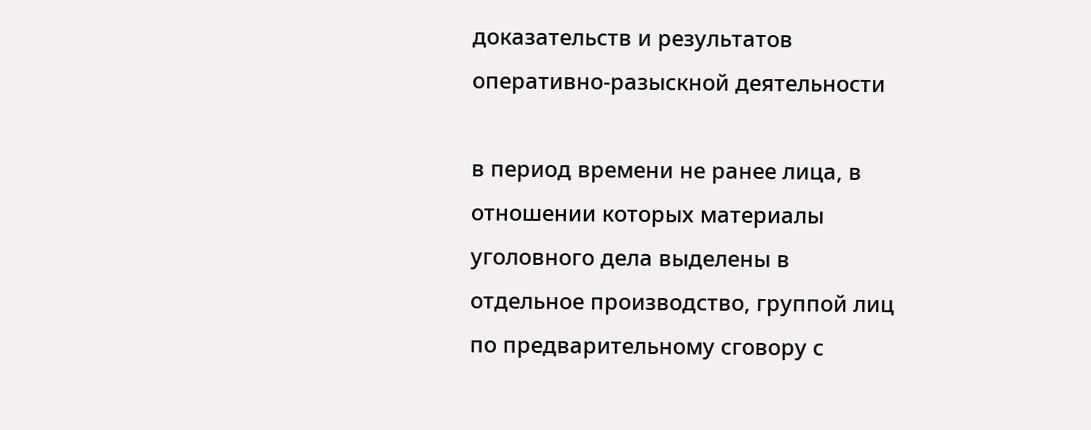доказательств и результатов оперативно-разыскной деятельности

в период времени не ранее лица, в отношении которых материалы уголовного дела выделены в отдельное производство, группой лиц по предварительному сговору с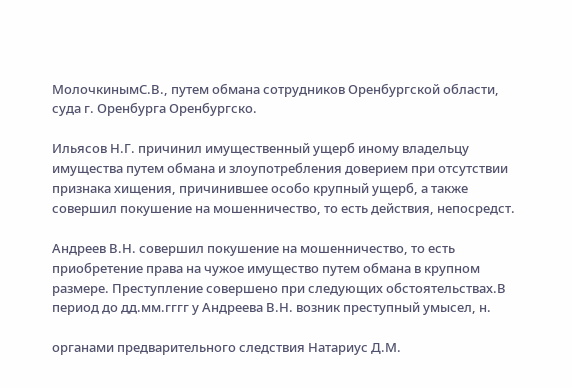МолочкинымС.В., путем обмана сотрудников Оренбургской области, суда г. Оренбурга Оренбургско.

Ильясов Н.Г. причинил имущественный ущерб иному владельцу имущества путем обмана и злоупотребления доверием при отсутствии признака хищения, причинившее особо крупный ущерб, а также совершил покушение на мошенничество, то есть действия, непосредст.

Андреев В.Н. совершил покушение на мошенничество, то есть приобретение права на чужое имущество путем обмана в крупном размере. Преступление совершено при следующих обстоятельствах.В период до дд.мм.гггг у Андреева В.Н. возник преступный умысел, н.

органами предварительного следствия Натариус Д.М.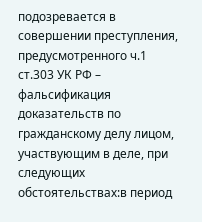подозревается в совершении преступления, предусмотренного ч.1 ст.303 УК РФ – фальсификация доказательств по гражданскому делу лицом, участвующим в деле, при следующих обстоятельствах:в период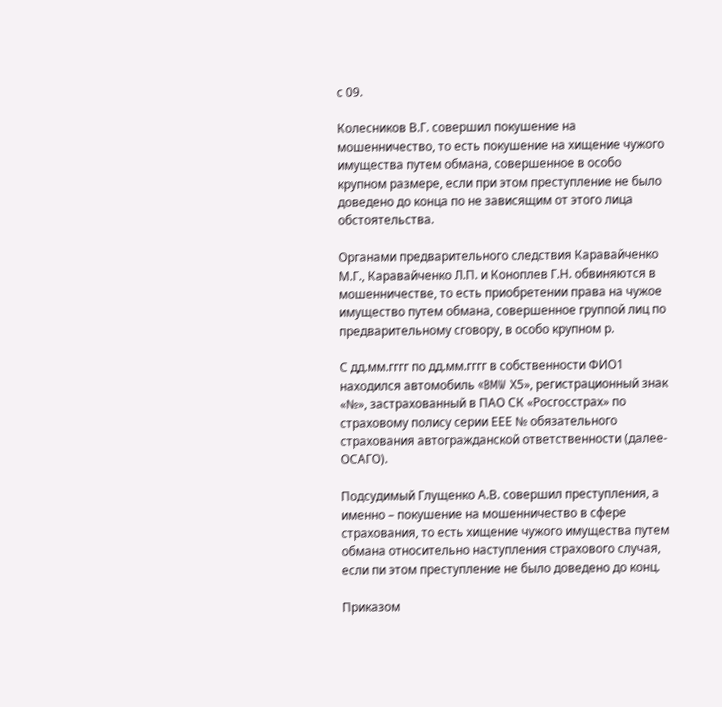с 09.

Колесников В.Г. совершил покушение на мошенничество, то есть покушение на хищение чужого имущества путем обмана, совершенное в особо крупном размере, если при этом преступление не было доведено до конца по не зависящим от этого лица обстоятельства.

Органами предварительного следствия Каравайченко М.Г., Каравайченко Л.П. и Коноплев Г.Н. обвиняются в мошенничестве, то есть приобретении права на чужое имущество путем обмана, совершенное группой лиц по предварительному сговору, в особо крупном р.

С дд.мм.гггг по дд.мм.гггг в собственности ФИО1 находился автомобиль «BMW Х5», регистрационный знак «№», застрахованный в ПАО СК «Росгосстрах» по страховому полису серии ЕЕЕ № обязательного страхования автогражданской ответственности (далее-ОСАГО).

Подсудимый Глущенко А.В. совершил преступления, а именно – покушение на мошенничество в сфере страхования, то есть хищение чужого имущества путем обмана относительно наступления страхового случая, если пи этом преступление не было доведено до конц.

Приказом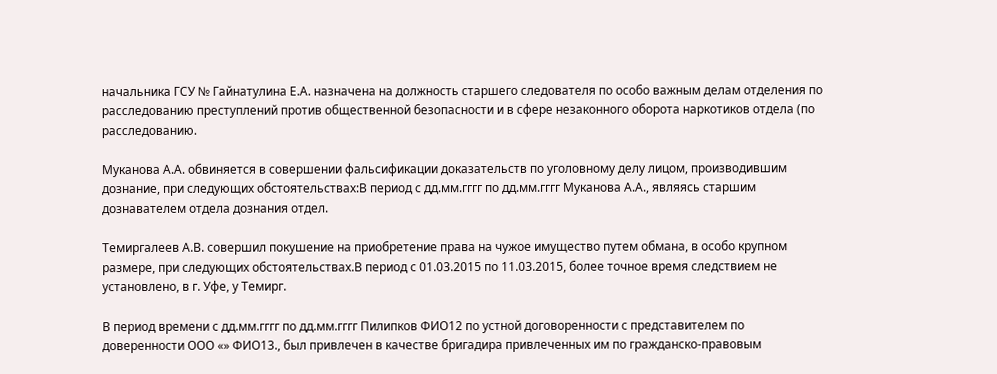начальника ГСУ № Гайнатулина Е.А. назначена на должность старшего следователя по особо важным делам отделения по расследованию преступлений против общественной безопасности и в сфере незаконного оборота наркотиков отдела (по расследованию.

Муканова А.А. обвиняется в совершении фальсификации доказательств по уголовному делу лицом, производившим дознание, при следующих обстоятельствах:В период с дд.мм.гггг по дд.мм.гггг Муканова А.А., являясь старшим дознавателем отдела дознания отдел.

Темиргалеев А.В. совершил покушение на приобретение права на чужое имущество путем обмана, в особо крупном размере, при следующих обстоятельствах.В период с 01.03.2015 по 11.03.2015, более точное время следствием не установлено, в г. Уфе, у Темирг.

В период времени с дд.мм.гггг по дд.мм.гггг Пилипков ФИО12 по устной договоренности с представителем по доверенности ООО «» ФИО13., был привлечен в качестве бригадира привлеченных им по гражданско-правовым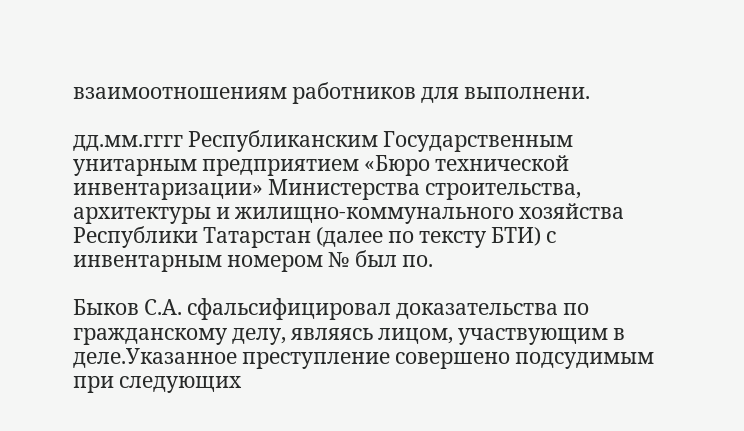взаимоотношениям работников для выполнени.

дд.мм.гггг Республиканским Государственным унитарным предприятием «Бюро технической инвентаризации» Министерства строительства, архитектуры и жилищно-коммунального хозяйства Республики Татарстан (далее по тексту БТИ) с инвентарным номером № был по.

Быков С.А. сфальсифицировал доказательства по гражданскому делу, являясь лицом, участвующим в деле.Указанное преступление совершено подсудимым при следующих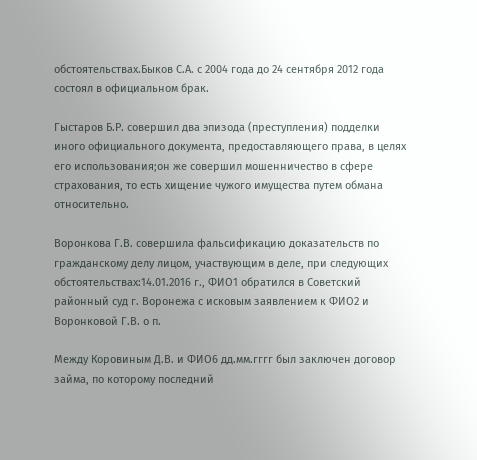обстоятельствах.Быков С.А. с 2004 года до 24 сентября 2012 года состоял в официальном брак.

Гыстаров Б.Р. совершил два эпизода (преступления) подделки иного официального документа, предоставляющего права, в целях его использования;он же совершил мошенничество в сфере страхования, то есть хищение чужого имущества путем обмана относительно.

Воронкова Г.В. совершила фальсификацию доказательств по гражданскому делу лицом, участвующим в деле, при следующих обстоятельствах:14.01.2016 г., ФИО1 обратился в Советский районный суд г. Воронежа с исковым заявлением к ФИО2 и Воронковой Г.В. о п.

Между Коровиным Д.В. и ФИО6 дд.мм.гггг был заключен договор займа, по которому последний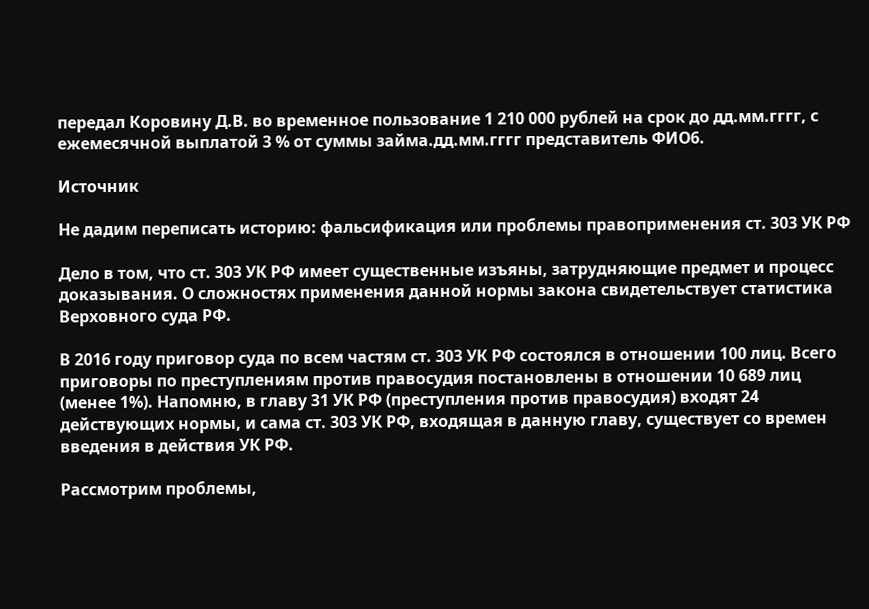передал Коровину Д.В. во временное пользование 1 210 000 рублей на срок до дд.мм.гггг, с ежемесячной выплатой 3 % от суммы займа.дд.мм.гггг представитель ФИО6.

Источник

Не дадим переписать историю: фальсификация или проблемы правоприменения ст. 303 УК РФ

Дело в том, что ст. 303 УК РФ имеет существенные изъяны, затрудняющие предмет и процесс доказывания. О сложностях применения данной нормы закона свидетельствует статистика Верховного суда РФ.

В 2016 году приговор суда по всем частям ст. 303 УК РФ состоялся в отношении 100 лиц. Всего приговоры по преступлениям против правосудия постановлены в отношении 10 689 лиц (менее 1%). Напомню, в главу 31 УК РФ (преступления против правосудия) входят 24 действующих нормы, и сама ст. 303 УК РФ, входящая в данную главу, существует со времен введения в действия УК РФ.

Рассмотрим проблемы,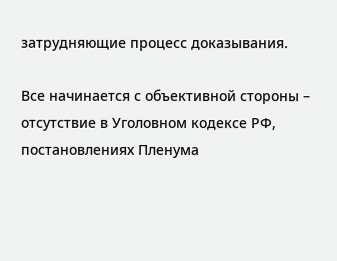затрудняющие процесс доказывания.

Все начинается с объективной стороны – отсутствие в Уголовном кодексе РФ, постановлениях Пленума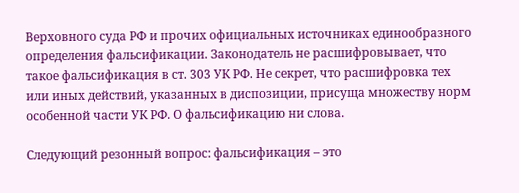Верховного суда РФ и прочих официальных источниках единообразного определения фальсификации. Законодатель не расшифровывает, что такое фальсификация в ст. 303 УК РФ. Не секрет, что расшифровка тех или иных действий, указанных в диспозиции, присуща множеству норм особенной части УК РФ. О фальсификацию ни слова.

Следующий резонный вопрос: фальсификация – это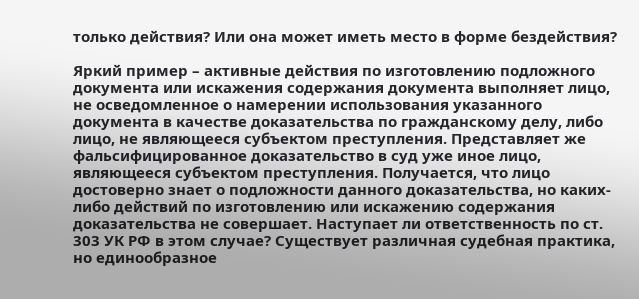только действия? Или она может иметь место в форме бездействия?

Яркий пример – активные действия по изготовлению подложного документа или искажения содержания документа выполняет лицо, не осведомленное о намерении использования указанного документа в качестве доказательства по гражданскому делу, либо лицо, не являющееся субъектом преступления. Представляет же фальсифицированное доказательство в суд уже иное лицо, являющееся субъектом преступления. Получается, что лицо достоверно знает о подложности данного доказательства, но каких-либо действий по изготовлению или искажению содержания доказательства не совершает. Наступает ли ответственность по ст. 303 УК РФ в этом случае? Существует различная судебная практика, но единообразное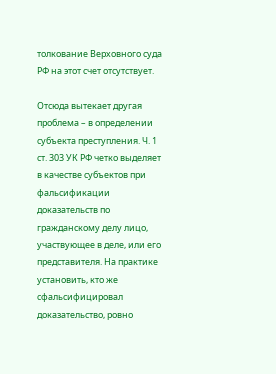толкование Верховного суда РФ на этот счет отсутствует.

Отсюда вытекает другая проблема – в определении субъекта преступления. Ч. 1 ст. 303 УК РФ четко выделяет в качестве субъектов при фальсификации доказательств по гражданскому делу лицо, участвующее в деле, или его представителя. На практике установить, кто же сфальсифицировал доказательство, ровно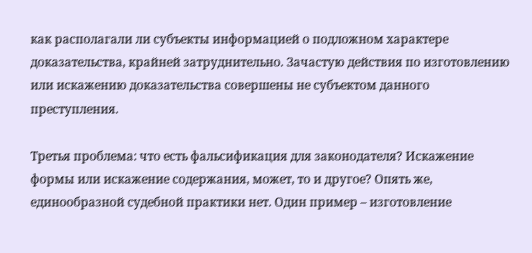как располагали ли субъекты информацией о подложном характере доказательства, крайней затруднительно. Зачастую действия по изготовлению или искажению доказательства совершены не субъектом данного преступления.

Третья проблема: что есть фальсификация для законодателя? Искажение формы или искажение содержания, может, то и другое? Опять же, единообразной судебной практики нет. Один пример – изготовление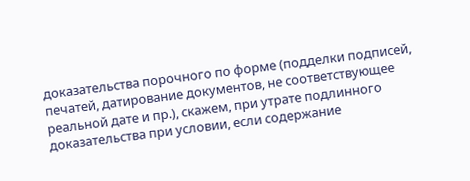доказательства порочного по форме (подделки подписей, печатей, датирование документов, не соответствующее реальной дате и пр.), скажем, при утрате подлинного доказательства при условии, если содержание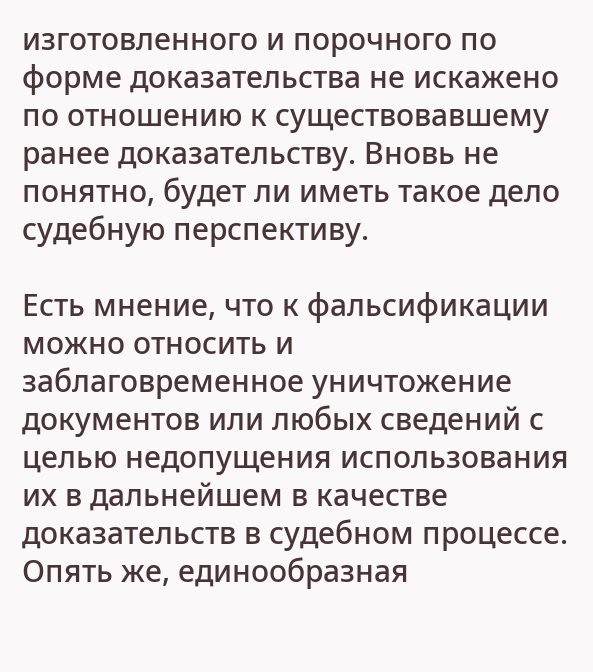изготовленного и порочного по форме доказательства не искажено по отношению к существовавшему ранее доказательству. Вновь не понятно, будет ли иметь такое дело судебную перспективу.

Есть мнение, что к фальсификации можно относить и заблаговременное уничтожение документов или любых сведений с целью недопущения использования их в дальнейшем в качестве доказательств в судебном процессе. Опять же, единообразная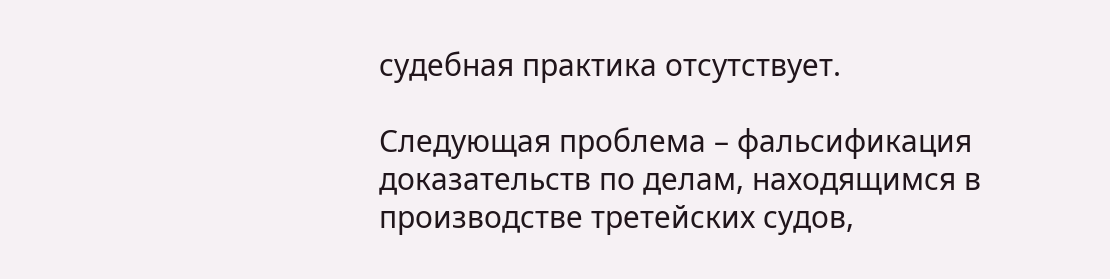судебная практика отсутствует.

Следующая проблема – фальсификация доказательств по делам, находящимся в производстве третейских судов,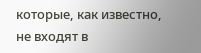которые, как известно, не входят в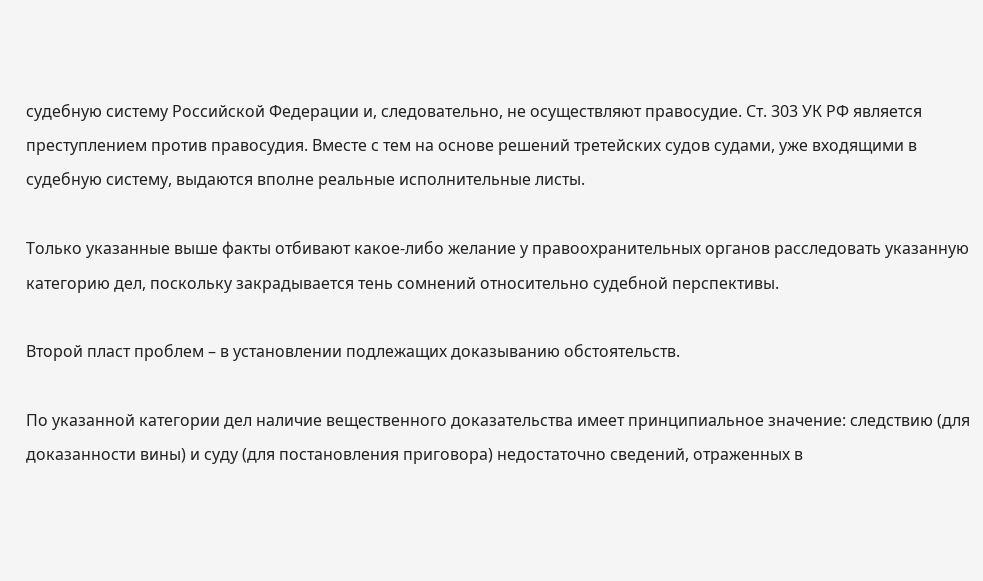судебную систему Российской Федерации и, следовательно, не осуществляют правосудие. Ст. 303 УК РФ является преступлением против правосудия. Вместе с тем на основе решений третейских судов судами, уже входящими в судебную систему, выдаются вполне реальные исполнительные листы.

Только указанные выше факты отбивают какое-либо желание у правоохранительных органов расследовать указанную категорию дел, поскольку закрадывается тень сомнений относительно судебной перспективы.

Второй пласт проблем – в установлении подлежащих доказыванию обстоятельств.

По указанной категории дел наличие вещественного доказательства имеет принципиальное значение: следствию (для доказанности вины) и суду (для постановления приговора) недостаточно сведений, отраженных в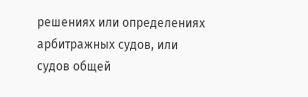решениях или определениях арбитражных судов, или судов общей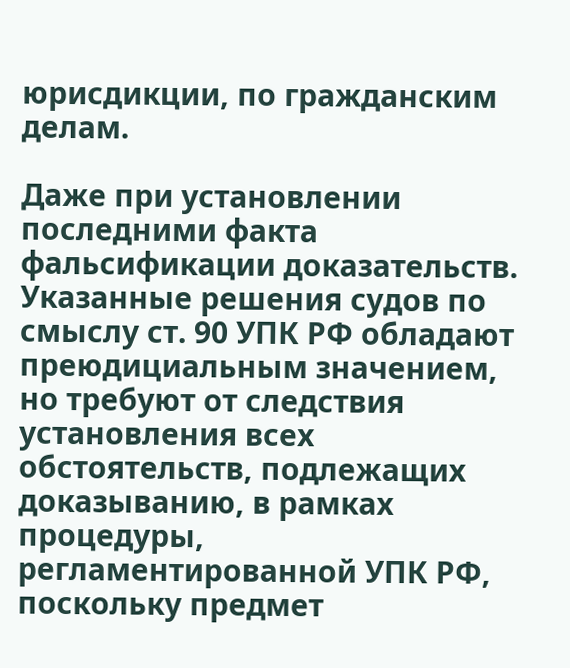юрисдикции, по гражданским делам.

Даже при установлении последними факта фальсификации доказательств. Указанные решения судов по смыслу ст. 90 УПК РФ обладают преюдициальным значением, но требуют от следствия установления всех обстоятельств, подлежащих доказыванию, в рамках процедуры, регламентированной УПК РФ, поскольку предмет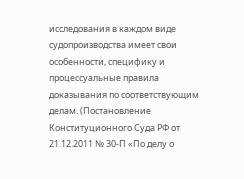исследования в каждом виде судопроизводства имеет свои особенности, специфику и процессуальные правила доказывания по соответствующим делам. (Постановление Конституционного Суда РФ от 21.12.2011 № 30-П «По делу о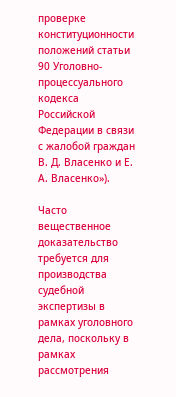проверке конституционности положений статьи 90 Уголовно-процессуального кодекса Российской Федерации в связи с жалобой граждан В. Д. Власенко и Е. А. Власенко»).

Часто вещественное доказательство требуется для производства судебной экспертизы в рамках уголовного дела, поскольку в рамках рассмотрения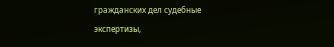гражданских дел судебные экспертизы,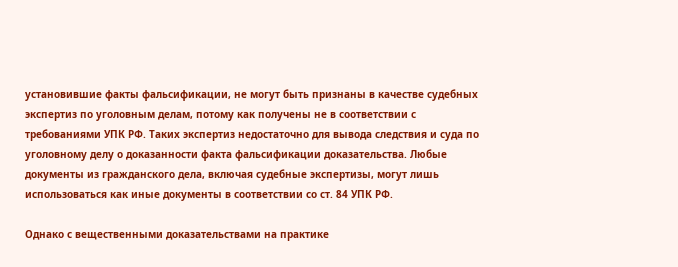установившие факты фальсификации, не могут быть признаны в качестве судебных экспертиз по уголовным делам, потому как получены не в соответствии с требованиями УПК РФ. Таких экспертиз недостаточно для вывода следствия и суда по уголовному делу о доказанности факта фальсификации доказательства. Любые документы из гражданского дела, включая судебные экспертизы, могут лишь использоваться как иные документы в соответствии со ст. 84 УПК РФ.

Однако с вещественными доказательствами на практике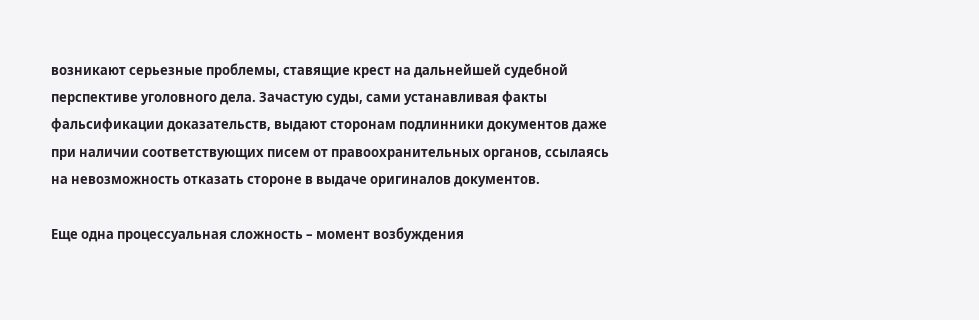возникают серьезные проблемы, ставящие крест на дальнейшей судебной перспективе уголовного дела. Зачастую суды, сами устанавливая факты фальсификации доказательств, выдают сторонам подлинники документов даже при наличии соответствующих писем от правоохранительных органов, ссылаясь на невозможность отказать стороне в выдаче оригиналов документов.

Еще одна процессуальная сложность – момент возбуждения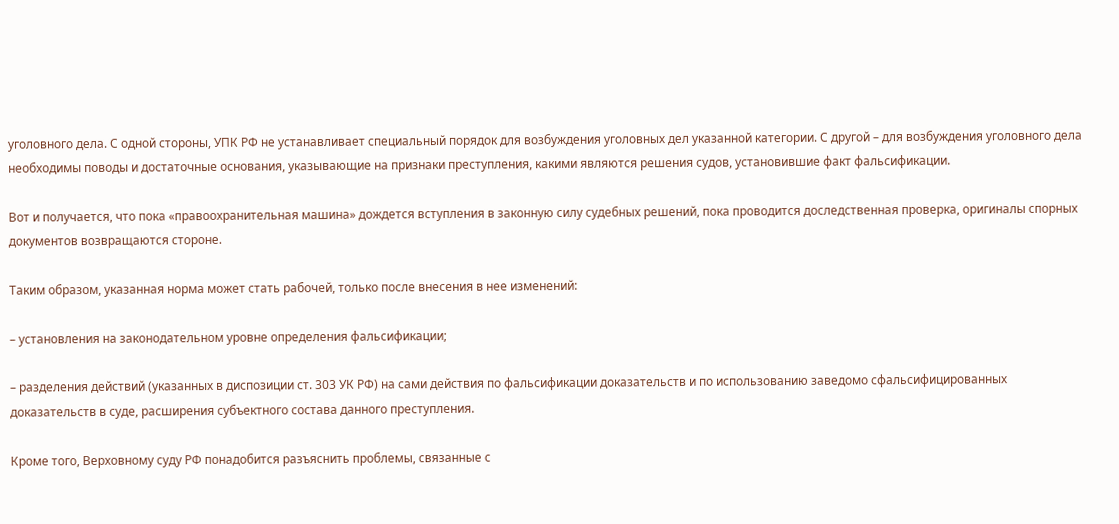уголовного дела. С одной стороны, УПК РФ не устанавливает специальный порядок для возбуждения уголовных дел указанной категории. С другой – для возбуждения уголовного дела необходимы поводы и достаточные основания, указывающие на признаки преступления, какими являются решения судов, установившие факт фальсификации.

Вот и получается, что пока «правоохранительная машина» дождется вступления в законную силу судебных решений, пока проводится доследственная проверка, оригиналы спорных документов возвращаются стороне.

Таким образом, указанная норма может стать рабочей, только после внесения в нее изменений:

– установления на законодательном уровне определения фальсификации;

– разделения действий (указанных в диспозиции ст. 303 УК РФ) на сами действия по фальсификации доказательств и по использованию заведомо сфальсифицированных доказательств в суде, расширения субъектного состава данного преступления.

Кроме того, Верховному суду РФ понадобится разъяснить проблемы, связанные с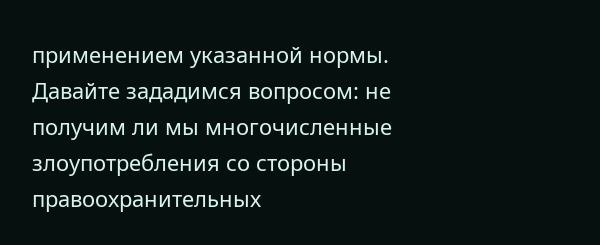применением указанной нормы. Давайте зададимся вопросом: не получим ли мы многочисленные злоупотребления со стороны правоохранительных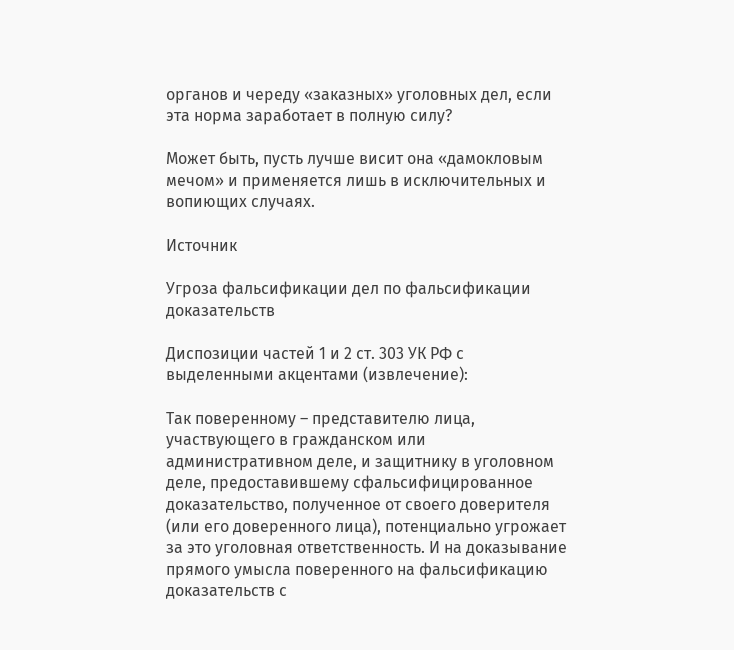органов и череду «заказных» уголовных дел, если эта норма заработает в полную силу?

Может быть, пусть лучше висит она «дамокловым мечом» и применяется лишь в исключительных и вопиющих случаях.

Источник

Угроза фальсификации дел по фальсификации доказательств

Диспозиции частей 1 и 2 ст. 303 УК РФ с выделенными акцентами (извлечение):

Так поверенному – представителю лица, участвующего в гражданском или административном деле, и защитнику в уголовном деле, предоставившему сфальсифицированное доказательство, полученное от своего доверителя (или его доверенного лица), потенциально угрожает за это уголовная ответственность. И на доказывание прямого умысла поверенного на фальсификацию доказательств с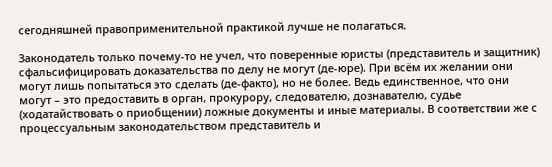сегодняшней правоприменительной практикой лучше не полагаться.

Законодатель только почему-то не учел, что поверенные юристы (представитель и защитник) сфальсифицировать доказательства по делу не могут (де-юре). При всём их желании они могут лишь попытаться это сделать (де-факто), но не более. Ведь единственное, что они могут – это предоставить в орган, прокурору, следователю, дознавателю, судье (ходатайствовать о приобщении) ложные документы и иные материалы. В соответствии же с процессуальным законодательством представитель и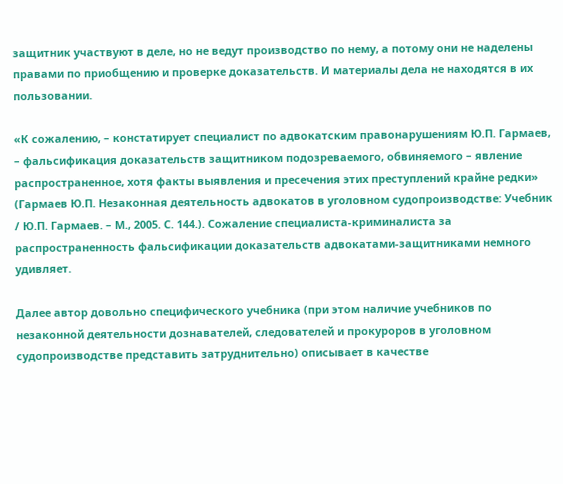защитник участвуют в деле, но не ведут производство по нему, а потому они не наделены правами по приобщению и проверке доказательств. И материалы дела не находятся в их пользовании.

«К сожалению, – констатирует специалист по адвокатским правонарушениям Ю.П. Гармаев, – фальсификация доказательств защитником подозреваемого, обвиняемого – явление распространенное, хотя факты выявления и пресечения этих преступлений крайне редки» (Гармаев Ю.П. Незаконная деятельность адвокатов в уголовном судопроизводстве: Учебник / Ю.П. Гармаев. – М., 2005. С. 144.). Сожаление специалиста-криминалиста за распространенность фальсификации доказательств адвокатами-защитниками немного удивляет.

Далее автор довольно специфического учебника (при этом наличие учебников по незаконной деятельности дознавателей, следователей и прокуроров в уголовном судопроизводстве представить затруднительно) описывает в качестве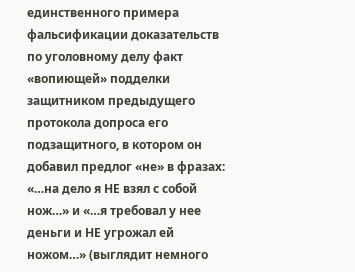единственного примера фальсификации доказательств по уголовному делу факт «вопиющей» подделки защитником предыдущего протокола допроса его подзащитного, в котором он добавил предлог «не» в фразах: «…на дело я НЕ взял с собой нож…» и «…я требовал у нее деньги и НЕ угрожал ей ножом…» (выглядит немного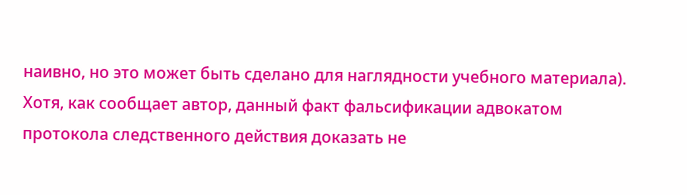наивно, но это может быть сделано для наглядности учебного материала). Хотя, как сообщает автор, данный факт фальсификации адвокатом протокола следственного действия доказать не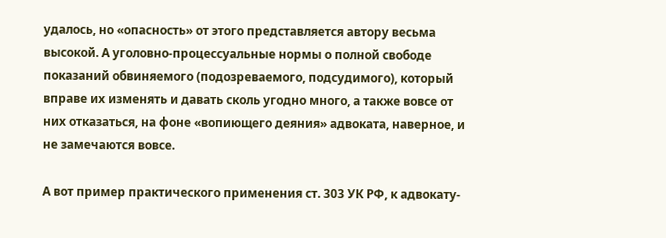удалось, но «опасность» от этого представляется автору весьма высокой. А уголовно-процессуальные нормы о полной свободе показаний обвиняемого (подозреваемого, подсудимого), который вправе их изменять и давать сколь угодно много, а также вовсе от них отказаться, на фоне «вопиющего деяния» адвоката, наверное, и не замечаются вовсе.

А вот пример практического применения ст. 303 УК РФ, к адвокату-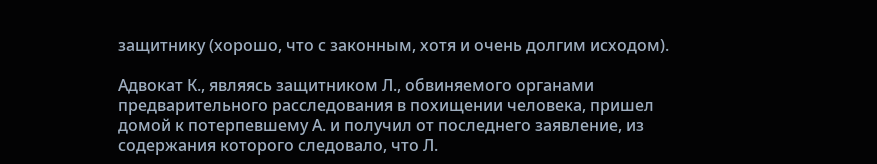защитнику (хорошо, что с законным, хотя и очень долгим исходом).

Адвокат К., являясь защитником Л., обвиняемого органами предварительного расследования в похищении человека, пришел домой к потерпевшему А. и получил от последнего заявление, из содержания которого следовало, что Л.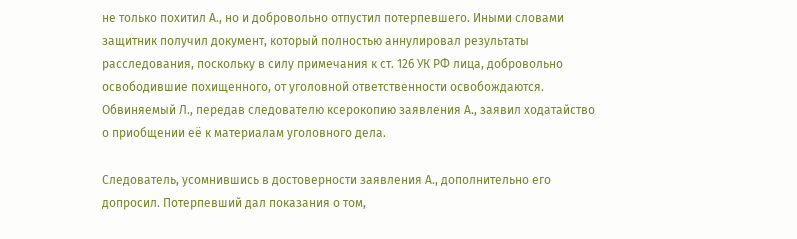не только похитил А., но и добровольно отпустил потерпевшего. Иными словами защитник получил документ, который полностью аннулировал результаты расследования, поскольку в силу примечания к ст. 126 УК РФ лица, добровольно освободившие похищенного, от уголовной ответственности освобождаются. Обвиняемый Л., передав следователю ксерокопию заявления А., заявил ходатайство о приобщении её к материалам уголовного дела.

Следователь, усомнившись в достоверности заявления А., дополнительно его допросил. Потерпевший дал показания о том,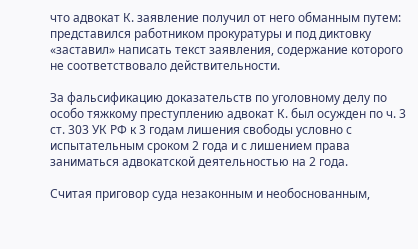что адвокат К. заявление получил от него обманным путем: представился работником прокуратуры и под диктовку «заставил» написать текст заявления, содержание которого не соответствовало действительности.

За фальсификацию доказательств по уголовному делу по особо тяжкому преступлению адвокат К. был осужден по ч. 3 ст. 303 УК РФ к 3 годам лишения свободы условно с испытательным сроком 2 года и с лишением права заниматься адвокатской деятельностью на 2 года.

Считая приговор суда незаконным и необоснованным,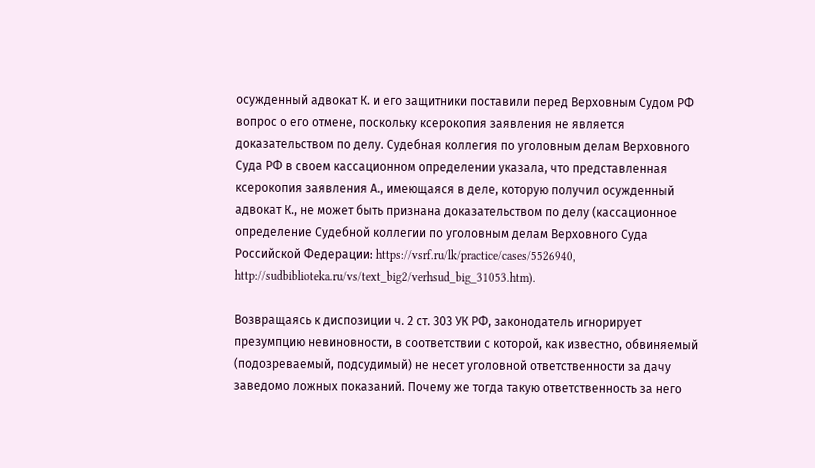осужденный адвокат К. и его защитники поставили перед Верховным Судом РФ вопрос о его отмене, поскольку ксерокопия заявления не является доказательством по делу. Судебная коллегия по уголовным делам Верховного Суда РФ в своем кассационном определении указала, что представленная ксерокопия заявления А., имеющаяся в деле, которую получил осужденный адвокат К., не может быть признана доказательством по делу (кассационное определение Судебной коллегии по уголовным делам Верховного Суда Российской Федерации: https://vsrf.ru/lk/practice/cases/5526940, http://sudbiblioteka.ru/vs/text_big2/verhsud_big_31053.htm).

Возвращаясь к диспозиции ч. 2 ст. 303 УК РФ, законодатель игнорирует презумпцию невиновности, в соответствии с которой, как известно, обвиняемый (подозреваемый, подсудимый) не несет уголовной ответственности за дачу заведомо ложных показаний. Почему же тогда такую ответственность за него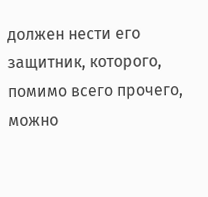должен нести его защитник, которого, помимо всего прочего, можно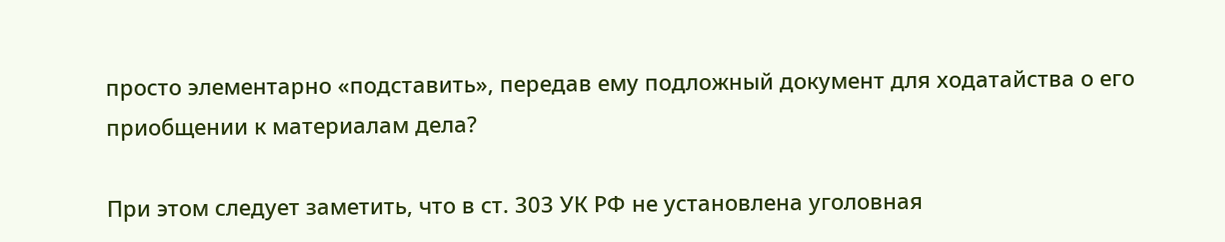просто элементарно «подставить», передав ему подложный документ для ходатайства о его приобщении к материалам дела?

При этом следует заметить, что в ст. 303 УК РФ не установлена уголовная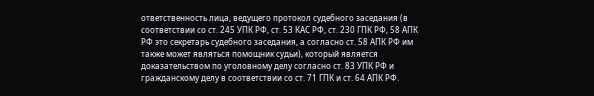ответственность лица, ведущего протокол судебного заседания (в соответствии со ст. 245 УПК РФ, ст. 53 КАС РФ, ст. 230 ГПК РФ, 58 АПК РФ это секретарь судебного заседания, а согласно ст. 58 АПК РФ им также может являться помощник судьи), который является доказательством по уголовному делу согласно ст. 83 УПК РФ и гражданскому делу в соответствии со ст. 71 ГПК и ст. 64 АПК РФ.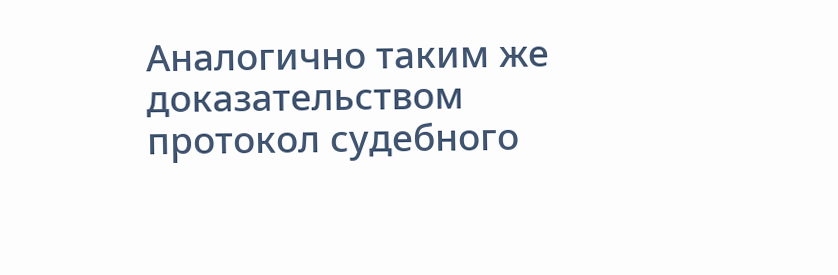Аналогично таким же доказательством протокол судебного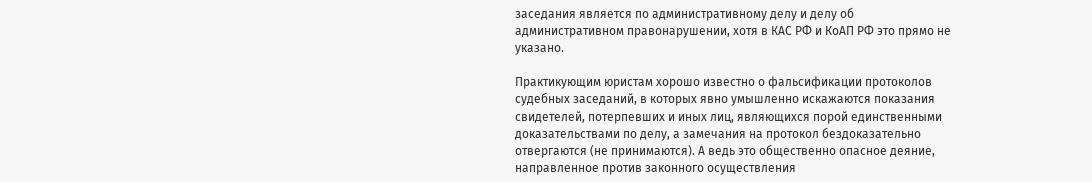заседания является по административному делу и делу об административном правонарушении, хотя в КАС РФ и КоАП РФ это прямо не указано.

Практикующим юристам хорошо известно о фальсификации протоколов судебных заседаний, в которых явно умышленно искажаются показания свидетелей, потерпевших и иных лиц, являющихся порой единственными доказательствами по делу, а замечания на протокол бездоказательно отвергаются (не принимаются). А ведь это общественно опасное деяние, направленное против законного осуществления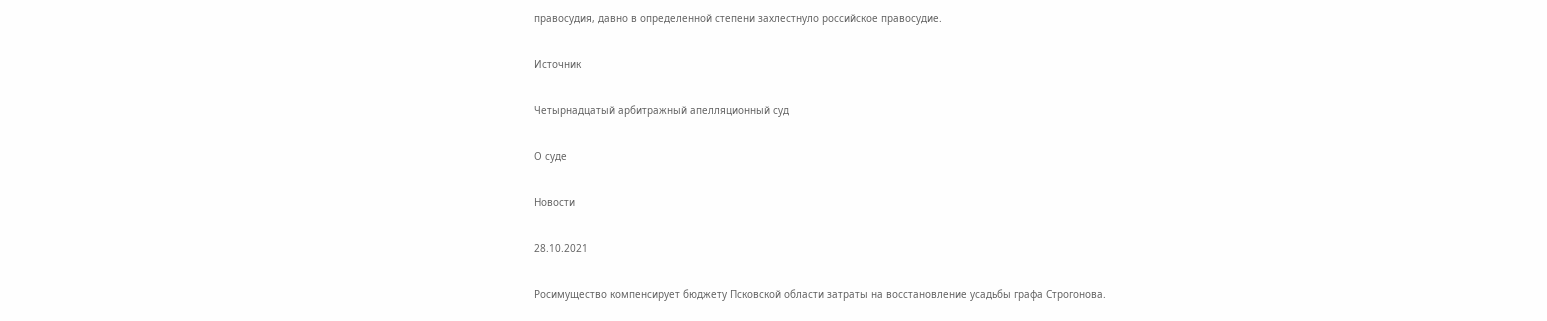правосудия, давно в определенной степени захлестнуло российское правосудие.

Источник

Четырнадцатый арбитражный апелляционный суд

О суде

Новости

28.10.2021

Росимущество компенсирует бюджету Псковской области затраты на восстановление усадьбы графа Строгонова.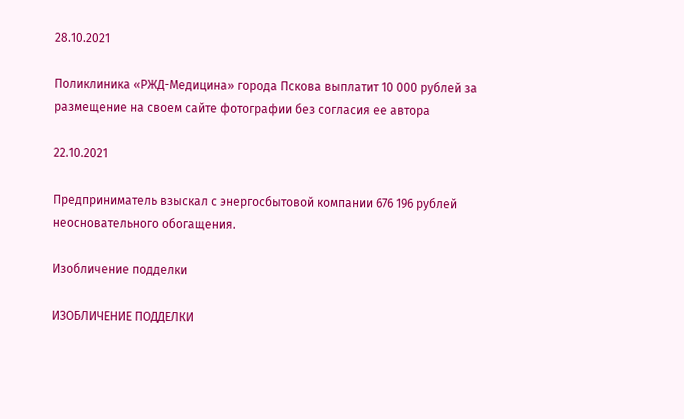28.10.2021

Поликлиника «РЖД-Медицина» города Пскова выплатит 10 000 рублей за размещение на своем сайте фотографии без согласия ее автора

22.10.2021

Предприниматель взыскал с энергосбытовой компании 676 196 рублей неосновательного обогащения.

Изобличение подделки

ИЗОБЛИЧЕНИЕ ПОДДЕЛКИ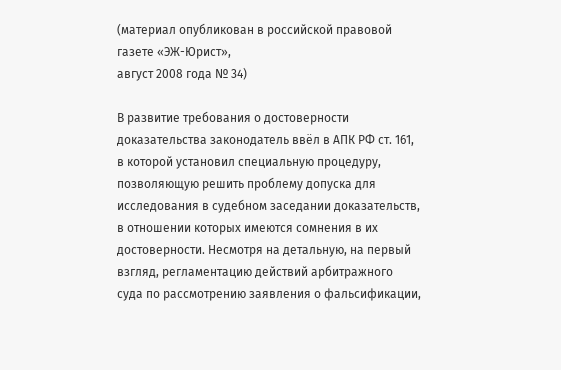(материал опубликован в российской правовой газете «ЭЖ-Юрист»,
август 2008 года № 34)

В развитие требования о достоверности доказательства законодатель ввёл в АПК РФ ст. 161, в которой установил специальную процедуру, позволяющую решить проблему допуска для исследования в судебном заседании доказательств, в отношении которых имеются сомнения в их достоверности. Несмотря на детальную, на первый взгляд, регламентацию действий арбитражного суда по рассмотрению заявления о фальсификации,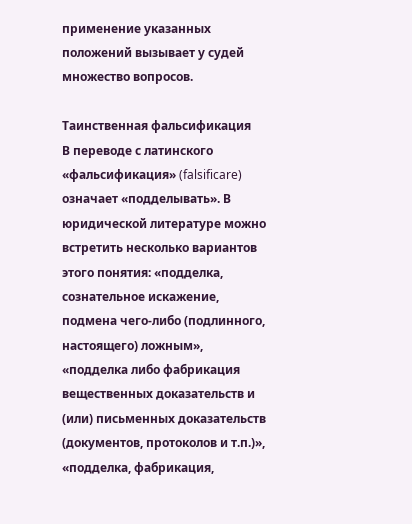применение указанных положений вызывает у судей множество вопросов.

Таинственная фальсификация
В переводе с латинского «фальсификация» (falsificare) означает «подделывать». В юридической литературе можно встретить несколько вариантов этого понятия: «подделка, сознательное искажение, подмена чего-либо (подлинного, настоящего) ложным», «подделка либо фабрикация вещественных доказательств и (или) письменных доказательств (документов, протоколов и т.п.)», «подделка, фабрикация,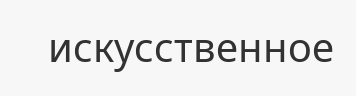искусственное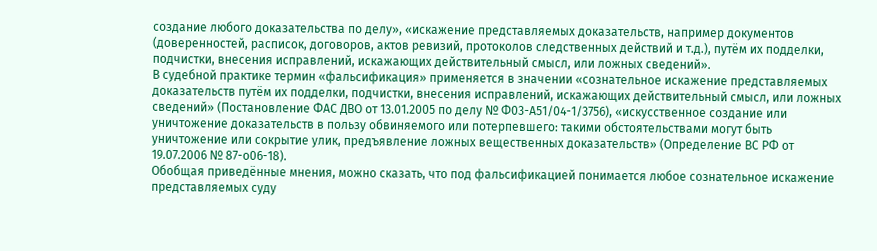создание любого доказательства по делу», «искажение представляемых доказательств, например документов (доверенностей, расписок, договоров, актов ревизий, протоколов следственных действий и т.д.), путём их подделки, подчистки, внесения исправлений, искажающих действительный смысл, или ложных сведений».
В судебной практике термин «фальсификация» применяется в значении «сознательное искажение представляемых доказательств путём их подделки, подчистки, внесения исправлений, искажающих действительный смысл, или ложных сведений» (Постановление ФАС ДВО от 13.01.2005 по делу № Ф03-А51/04-1/3756), «искусственное создание или уничтожение доказательств в пользу обвиняемого или потерпевшего: такими обстоятельствами могут быть уничтожение или сокрытие улик, предъявление ложных вещественных доказательств» (Определение ВС РФ от 19.07.2006 № 87-о06-18).
Обобщая приведённые мнения, можно сказать, что под фальсификацией понимается любое сознательное искажение представляемых суду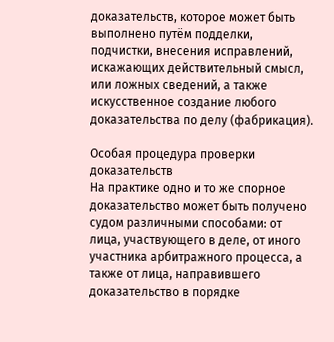доказательств, которое может быть выполнено путём подделки, подчистки, внесения исправлений, искажающих действительный смысл, или ложных сведений, а также искусственное создание любого доказательства по делу (фабрикация).

Особая процедура проверки доказательств
На практике одно и то же спорное доказательство может быть получено судом различными способами: от лица, участвующего в деле, от иного участника арбитражного процесса, а также от лица, направившего доказательство в порядке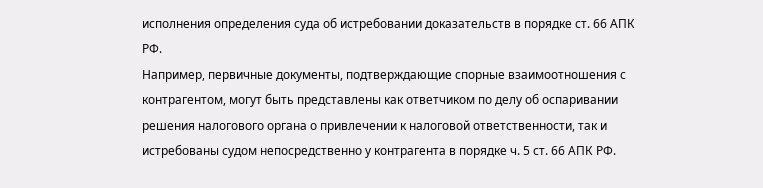исполнения определения суда об истребовании доказательств в порядке ст. 66 АПК РФ.
Например, первичные документы, подтверждающие спорные взаимоотношения с контрагентом, могут быть представлены как ответчиком по делу об оспаривании решения налогового органа о привлечении к налоговой ответственности, так и истребованы судом непосредственно у контрагента в порядке ч. 5 ст. 66 АПК РФ.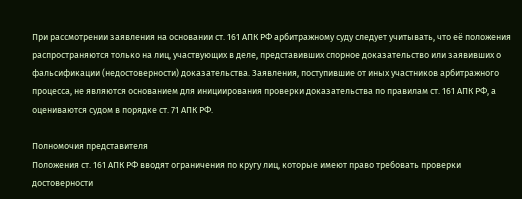При рассмотрении заявления на основании ст. 161 АПК РФ арбитражному суду следует учитывать, что её положения распространяются только на лиц, участвующих в деле, представивших спорное доказательство или заявивших о фальсификации (недостоверности) доказательства. Заявления, поступившие от иных участников арбитражного процесса, не являются основанием для инициирования проверки доказательства по правилам ст. 161 АПК РФ, а оцениваются судом в порядке ст. 71 АПК РФ.

Полномочия представителя
Положения ст. 161 АПК РФ вводят ограничения по кругу лиц, которые имеют право требовать проверки достоверности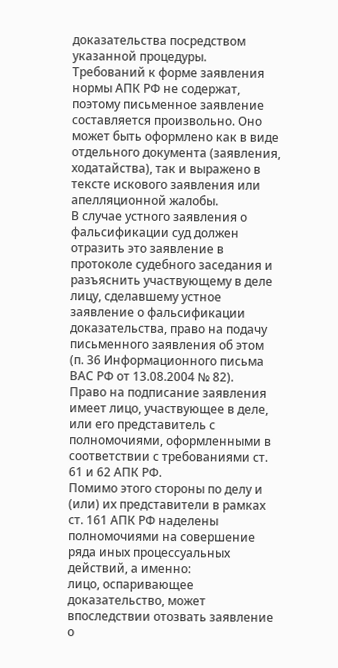доказательства посредством указанной процедуры.
Требований к форме заявления нормы АПК РФ не содержат, поэтому письменное заявление составляется произвольно. Оно может быть оформлено как в виде отдельного документа (заявления, ходатайства), так и выражено в тексте искового заявления или апелляционной жалобы.
В случае устного заявления о фальсификации суд должен отразить это заявление в протоколе судебного заседания и разъяснить участвующему в деле лицу, сделавшему устное заявление о фальсификации доказательства, право на подачу письменного заявления об этом (п. 36 Информационного письма ВАС РФ от 13.08.2004 № 82).
Право на подписание заявления имеет лицо, участвующее в деле, или его представитель с полномочиями, оформленными в соответствии с требованиями ст. 61 и 62 АПК РФ.
Помимо этого стороны по делу и (или) их представители в рамках ст. 161 АПК РФ наделены полномочиями на совершение ряда иных процессуальных действий, а именно:
лицо, оспаривающее доказательство, может впоследствии отозвать заявление о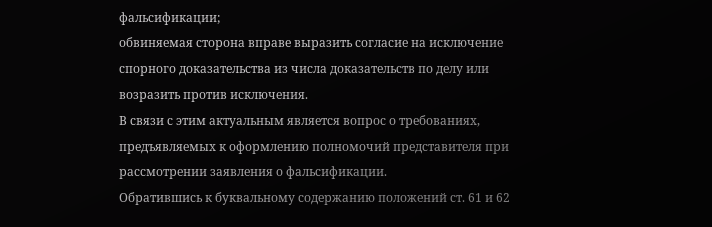фальсификации;
обвиняемая сторона вправе выразить согласие на исключение спорного доказательства из числа доказательств по делу или возразить против исключения.
В связи с этим актуальным является вопрос о требованиях, предъявляемых к оформлению полномочий представителя при рассмотрении заявления о фальсификации.
Обратившись к буквальному содержанию положений ст. 61 и 62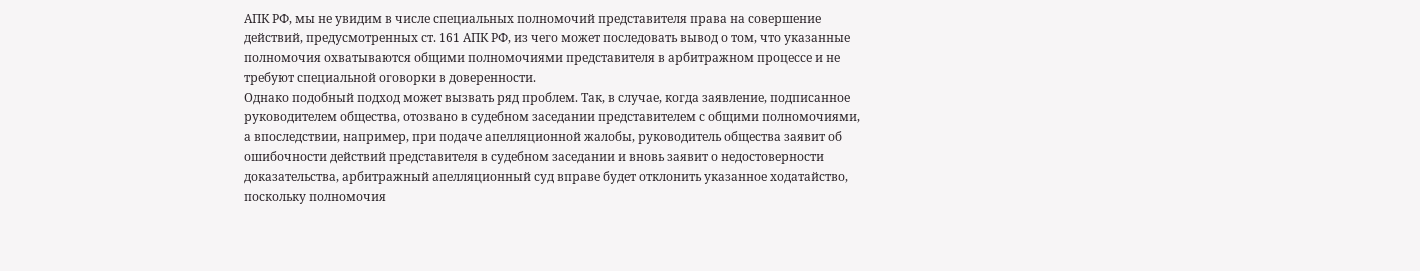АПК РФ, мы не увидим в числе специальных полномочий представителя права на совершение действий, предусмотренных ст. 161 АПК РФ, из чего может последовать вывод о том, что указанные полномочия охватываются общими полномочиями представителя в арбитражном процессе и не требуют специальной оговорки в доверенности.
Однако подобный подход может вызвать ряд проблем. Так, в случае, когда заявление, подписанное руководителем общества, отозвано в судебном заседании представителем с общими полномочиями, а впоследствии, например, при подаче апелляционной жалобы, руководитель общества заявит об ошибочности действий представителя в судебном заседании и вновь заявит о недостоверности доказательства, арбитражный апелляционный суд вправе будет отклонить указанное ходатайство, поскольку полномочия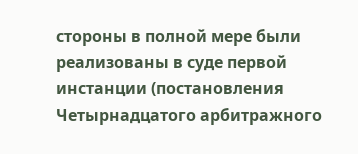стороны в полной мере были реализованы в суде первой инстанции (постановления Четырнадцатого арбитражного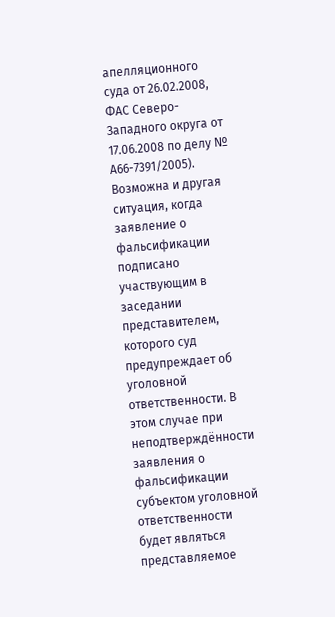апелляционного суда от 26.02.2008, ФАС Северо-Западного округа от 17.06.2008 по делу № А66-7391/2005).
Возможна и другая ситуация, когда заявление о фальсификации подписано участвующим в заседании представителем, которого суд предупреждает об уголовной ответственности. В этом случае при неподтверждённости заявления о фальсификации субъектом уголовной ответственности будет являться представляемое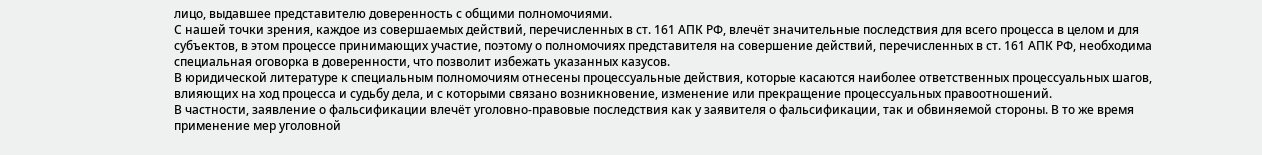лицо, выдавшее представителю доверенность с общими полномочиями.
С нашей точки зрения, каждое из совершаемых действий, перечисленных в ст. 161 АПК РФ, влечёт значительные последствия для всего процесса в целом и для субъектов, в этом процессе принимающих участие, поэтому о полномочиях представителя на совершение действий, перечисленных в ст. 161 АПК РФ, необходима специальная оговорка в доверенности, что позволит избежать указанных казусов.
В юридической литературе к специальным полномочиям отнесены процессуальные действия, которые касаются наиболее ответственных процессуальных шагов, влияющих на ход процесса и судьбу дела, и с которыми связано возникновение, изменение или прекращение процессуальных правоотношений.
В частности, заявление о фальсификации влечёт уголовно-правовые последствия как у заявителя о фальсификации, так и обвиняемой стороны. В то же время применение мер уголовной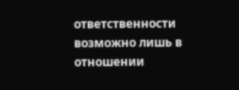ответственности возможно лишь в отношении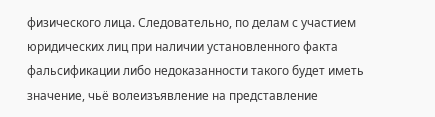физического лица. Следовательно, по делам с участием юридических лиц при наличии установленного факта фальсификации либо недоказанности такого будет иметь значение, чьё волеизъявление на представление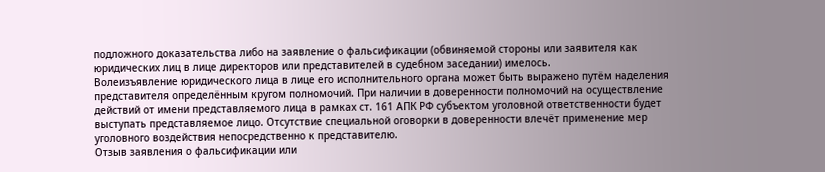подложного доказательства либо на заявление о фальсификации (обвиняемой стороны или заявителя как юридических лиц в лице директоров или представителей в судебном заседании) имелось.
Волеизъявление юридического лица в лице его исполнительного органа может быть выражено путём наделения представителя определённым кругом полномочий. При наличии в доверенности полномочий на осуществление действий от имени представляемого лица в рамках ст. 161 АПК РФ субъектом уголовной ответственности будет выступать представляемое лицо. Отсутствие специальной оговорки в доверенности влечёт применение мер уголовного воздействия непосредственно к представителю.
Отзыв заявления о фальсификации или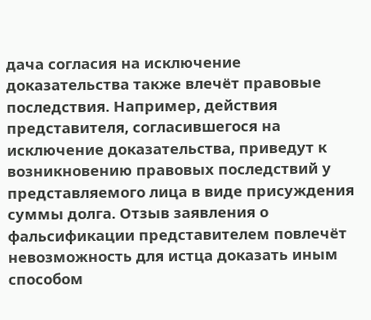дача согласия на исключение доказательства также влечёт правовые последствия. Например, действия представителя, согласившегося на исключение доказательства, приведут к возникновению правовых последствий у представляемого лица в виде присуждения суммы долга. Отзыв заявления о фальсификации представителем повлечёт невозможность для истца доказать иным способом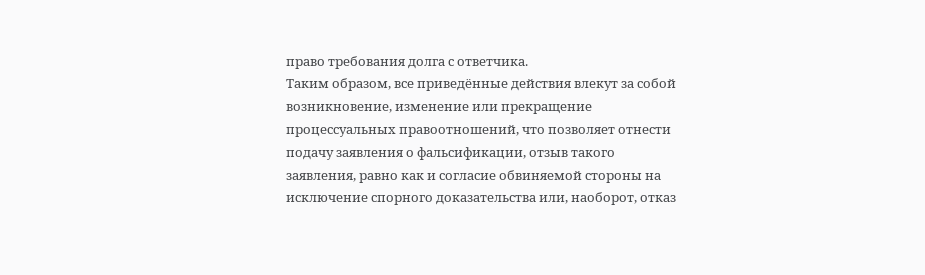право требования долга с ответчика.
Таким образом, все приведённые действия влекут за собой возникновение, изменение или прекращение процессуальных правоотношений, что позволяет отнести подачу заявления о фальсификации, отзыв такого заявления, равно как и согласие обвиняемой стороны на исключение спорного доказательства или, наоборот, отказ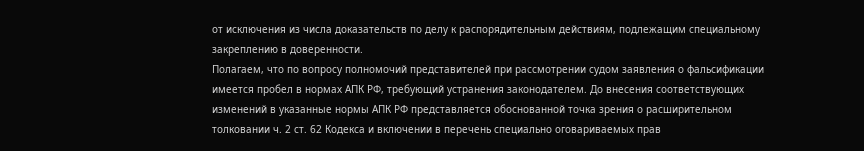от исключения из числа доказательств по делу к распорядительным действиям, подлежащим специальному закреплению в доверенности.
Полагаем, что по вопросу полномочий представителей при рассмотрении судом заявления о фальсификации имеется пробел в нормах АПК РФ, требующий устранения законодателем. До внесения соответствующих изменений в указанные нормы АПК РФ представляется обоснованной точка зрения о расширительном толковании ч. 2 ст. 62 Кодекса и включении в перечень специально оговариваемых прав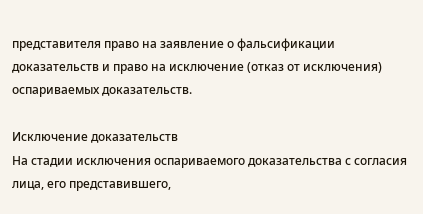представителя право на заявление о фальсификации доказательств и право на исключение (отказ от исключения) оспариваемых доказательств.

Исключение доказательств
На стадии исключения оспариваемого доказательства с согласия лица, его представившего,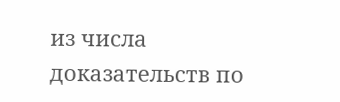из числа доказательств по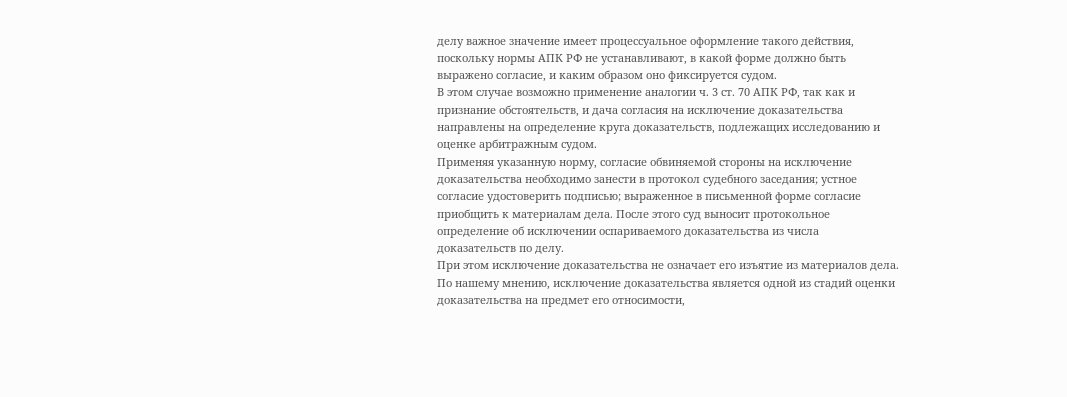делу важное значение имеет процессуальное оформление такого действия, поскольку нормы АПК РФ не устанавливают, в какой форме должно быть выражено согласие, и каким образом оно фиксируется судом.
В этом случае возможно применение аналогии ч. 3 ст. 70 АПК РФ, так как и признание обстоятельств, и дача согласия на исключение доказательства направлены на определение круга доказательств, подлежащих исследованию и оценке арбитражным судом.
Применяя указанную норму, согласие обвиняемой стороны на исключение доказательства необходимо занести в протокол судебного заседания; устное согласие удостоверить подписью; выраженное в письменной форме согласие приобщить к материалам дела. После этого суд выносит протокольное определение об исключении оспариваемого доказательства из числа доказательств по делу.
При этом исключение доказательства не означает его изъятие из материалов дела. По нашему мнению, исключение доказательства является одной из стадий оценки доказательства на предмет его относимости,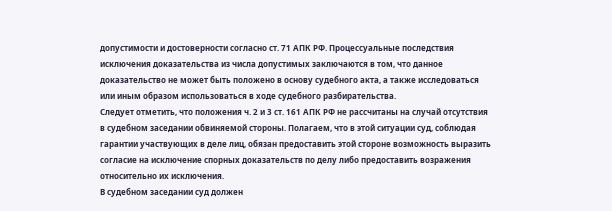допустимости и достоверности согласно ст. 71 АПК РФ. Процессуальные последствия исключения доказательства из числа допустимых заключаются в том, что данное доказательство не может быть положено в основу судебного акта, а также исследоваться или иным образом использоваться в ходе судебного разбирательства.
Следует отметить, что положения ч. 2 и 3 ст. 161 АПК РФ не рассчитаны на случай отсутствия в судебном заседании обвиняемой стороны. Полагаем, что в этой ситуации суд, соблюдая гарантии участвующих в деле лиц, обязан предоставить этой стороне возможность выразить согласие на исключение спорных доказательств по делу либо предоставить возражения относительно их исключения.
В судебном заседании суд должен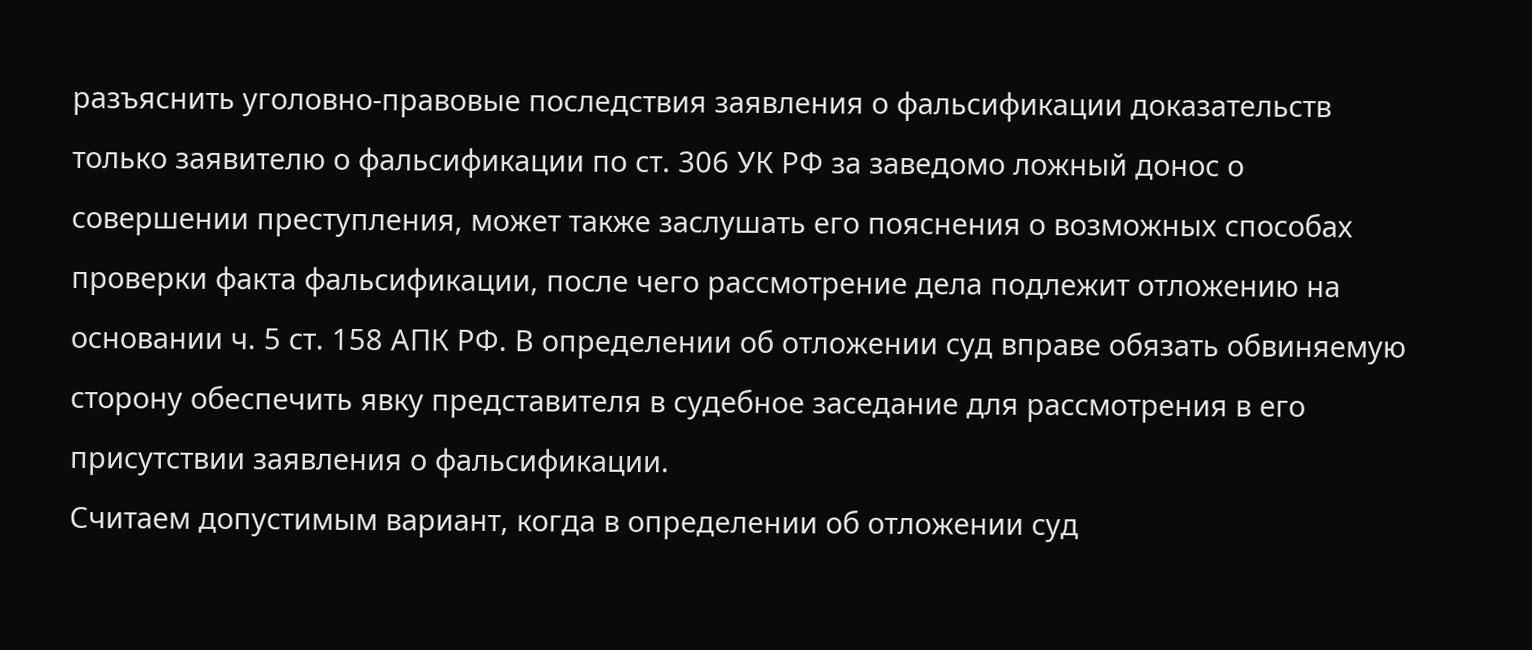разъяснить уголовно-правовые последствия заявления о фальсификации доказательств только заявителю о фальсификации по ст. 306 УК РФ за заведомо ложный донос о совершении преступления, может также заслушать его пояснения о возможных способах проверки факта фальсификации, после чего рассмотрение дела подлежит отложению на основании ч. 5 ст. 158 АПК РФ. В определении об отложении суд вправе обязать обвиняемую сторону обеспечить явку представителя в судебное заседание для рассмотрения в его присутствии заявления о фальсификации.
Считаем допустимым вариант, когда в определении об отложении суд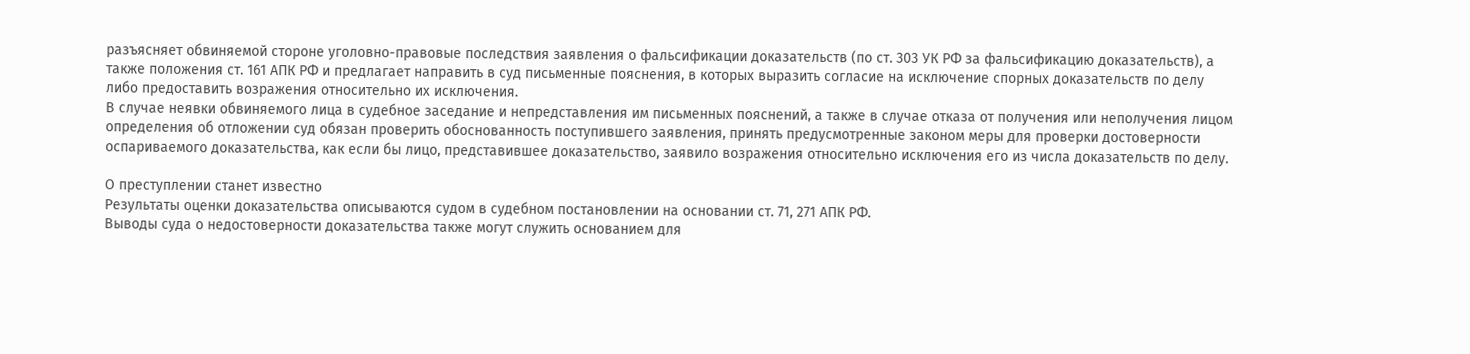разъясняет обвиняемой стороне уголовно-правовые последствия заявления о фальсификации доказательств (по ст. 303 УК РФ за фальсификацию доказательств), а также положения ст. 161 АПК РФ и предлагает направить в суд письменные пояснения, в которых выразить согласие на исключение спорных доказательств по делу либо предоставить возражения относительно их исключения.
В случае неявки обвиняемого лица в судебное заседание и непредставления им письменных пояснений, а также в случае отказа от получения или неполучения лицом определения об отложении суд обязан проверить обоснованность поступившего заявления, принять предусмотренные законом меры для проверки достоверности оспариваемого доказательства, как если бы лицо, представившее доказательство, заявило возражения относительно исключения его из числа доказательств по делу.

О преступлении станет известно
Результаты оценки доказательства описываются судом в судебном постановлении на основании ст. 71, 271 АПК РФ.
Выводы суда о недостоверности доказательства также могут служить основанием для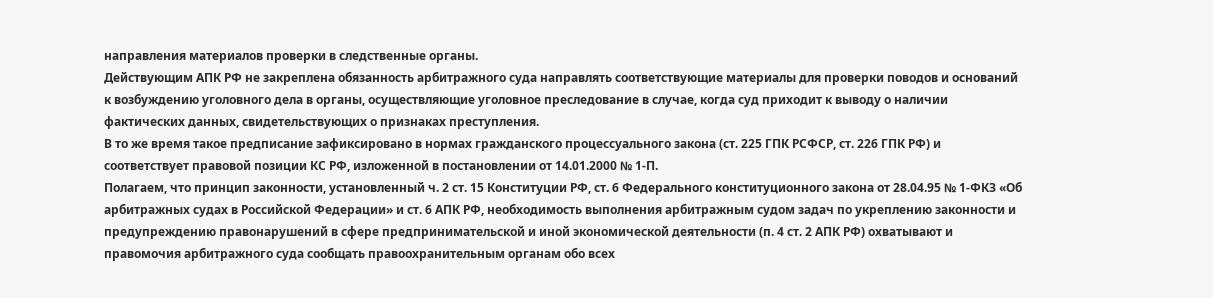направления материалов проверки в следственные органы.
Действующим АПК РФ не закреплена обязанность арбитражного суда направлять соответствующие материалы для проверки поводов и оснований к возбуждению уголовного дела в органы, осуществляющие уголовное преследование в случае, когда суд приходит к выводу о наличии фактических данных, свидетельствующих о признаках преступления.
В то же время такое предписание зафиксировано в нормах гражданского процессуального закона (ст. 225 ГПК РСФСР, ст. 226 ГПК РФ) и соответствует правовой позиции КС РФ, изложенной в постановлении от 14.01.2000 № 1-П.
Полагаем, что принцип законности, установленный ч. 2 ст. 15 Конституции РФ, ст. 6 Федерального конституционного закона от 28.04.95 № 1-ФКЗ «Об арбитражных судах в Российской Федерации» и ст. 6 АПК РФ, необходимость выполнения арбитражным судом задач по укреплению законности и предупреждению правонарушений в сфере предпринимательской и иной экономической деятельности (п. 4 ст. 2 АПК РФ) охватывают и правомочия арбитражного суда сообщать правоохранительным органам обо всех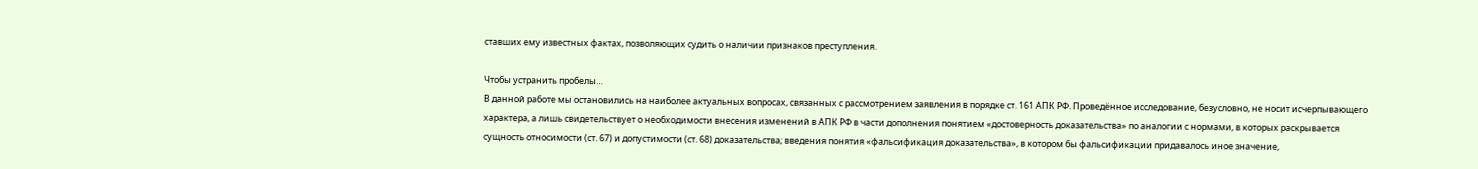ставших ему известных фактах, позволяющих судить о наличии признаков преступления.

Чтобы устранить пробелы…
В данной работе мы остановились на наиболее актуальных вопросах, связанных с рассмотрением заявления в порядке ст. 161 АПК РФ. Проведённое исследование, безусловно, не носит исчерпывающего характера, а лишь свидетельствует о необходимости внесения изменений в АПК РФ в части дополнения понятием «достоверность доказательства» по аналогии с нормами, в которых раскрывается сущность относимости (ст. 67) и допустимости (ст. 68) доказательства; введения понятия «фальсификация доказательства», в котором бы фальсификации придавалось иное значение,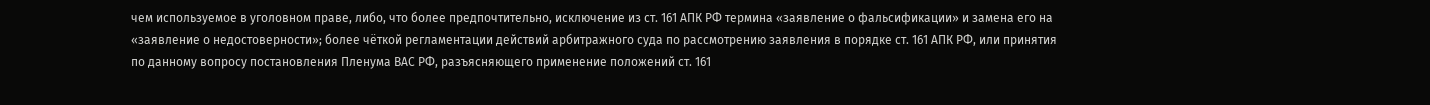чем используемое в уголовном праве, либо, что более предпочтительно, исключение из ст. 161 АПК РФ термина «заявление о фальсификации» и замена его на «заявление о недостоверности»; более чёткой регламентации действий арбитражного суда по рассмотрению заявления в порядке ст. 161 АПК РФ, или принятия по данному вопросу постановления Пленума ВАС РФ, разъясняющего применение положений ст. 161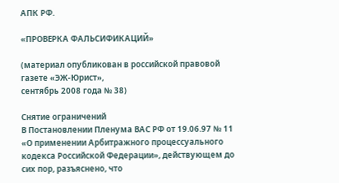АПК РФ.

«ПРОВЕРКА ФАЛЬСИФИКАЦИЙ»

(материал опубликован в российской правовой газете «ЭЖ-Юрист»,
сентябрь 2008 года № 38)

Снятие ограничений
В Постановлении Пленума ВАС РФ от 19.06.97 № 11 «О применении Арбитражного процессуального кодекса Российской Федерации», действующем до сих пор, разъяснено, что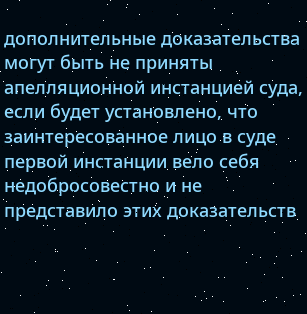дополнительные доказательства могут быть не приняты апелляционной инстанцией суда, если будет установлено, что заинтересованное лицо в суде первой инстанции вело себя недобросовестно и не представило этих доказательств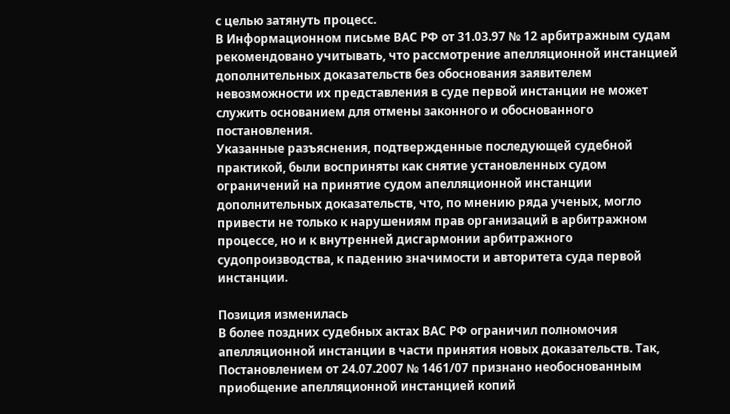с целью затянуть процесс.
В Информационном письме ВАС РФ от 31.03.97 № 12 арбитражным судам рекомендовано учитывать, что рассмотрение апелляционной инстанцией дополнительных доказательств без обоснования заявителем невозможности их представления в суде первой инстанции не может служить основанием для отмены законного и обоснованного постановления.
Указанные разъяснения, подтвержденные последующей судебной практикой, были восприняты как снятие установленных судом ограничений на принятие судом апелляционной инстанции дополнительных доказательств, что, по мнению ряда ученых, могло привести не только к нарушениям прав организаций в арбитражном процессе, но и к внутренней дисгармонии арбитражного судопроизводства, к падению значимости и авторитета суда первой инстанции.

Позиция изменилась
В более поздних судебных актах ВАС РФ ограничил полномочия апелляционной инстанции в части принятия новых доказательств. Так, Постановлением от 24.07.2007 № 1461/07 признано необоснованным приобщение апелляционной инстанцией копий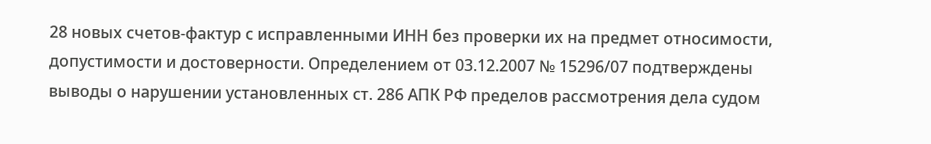28 новых счетов-фактур с исправленными ИНН без проверки их на предмет относимости, допустимости и достоверности. Определением от 03.12.2007 № 15296/07 подтверждены выводы о нарушении установленных ст. 286 АПК РФ пределов рассмотрения дела судом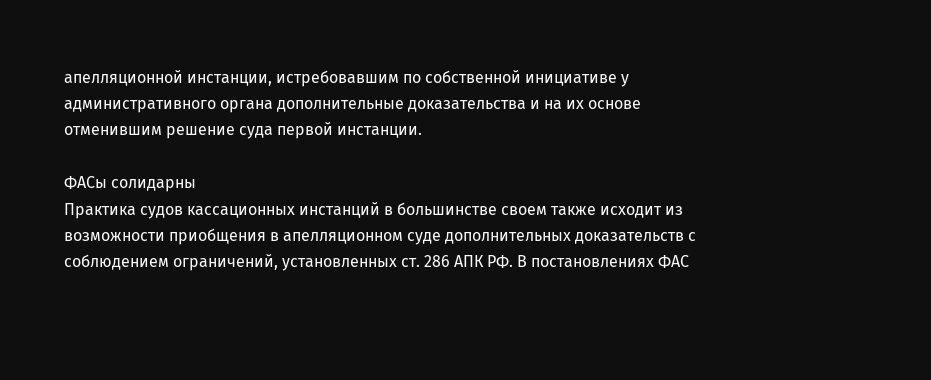апелляционной инстанции, истребовавшим по собственной инициативе у административного органа дополнительные доказательства и на их основе отменившим решение суда первой инстанции.

ФАСы солидарны
Практика судов кассационных инстанций в большинстве своем также исходит из возможности приобщения в апелляционном суде дополнительных доказательств с соблюдением ограничений, установленных ст. 286 АПК РФ. В постановлениях ФАС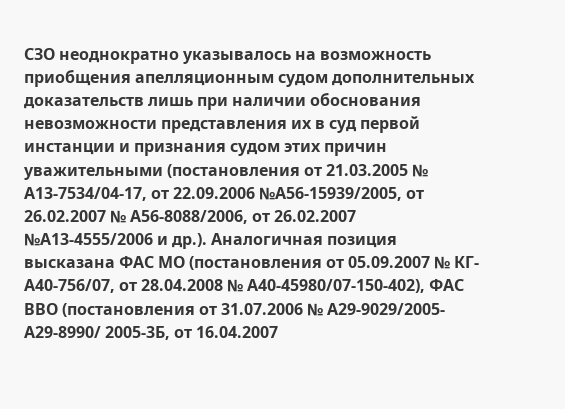СЗО неоднократно указывалось на возможность приобщения апелляционным судом дополнительных доказательств лишь при наличии обоснования невозможности представления их в суд первой инстанции и признания судом этих причин уважительными (постановления от 21.03.2005 № А13-7534/04-17, от 22.09.2006 №А56-15939/2005, от 26.02.2007 № А56-8088/2006, от 26.02.2007 №А13-4555/2006 и др.). Аналогичная позиция высказана ФАС МО (постановления от 05.09.2007 № КГ-А40-756/07, от 28.04.2008 № А40-45980/07-150-402), ФАС ВВО (постановления от 31.07.2006 № А29-9029/2005-А29-8990/ 2005-3Б, от 16.04.2007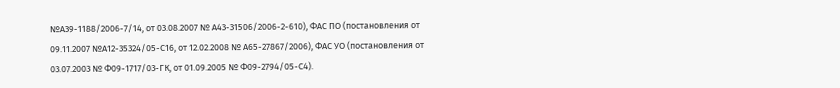№А39-1188/2006-7/14, от 03.08.2007 № А43-31506/2006-2-610), ФАС ПО (постановления от 09.11.2007 №А12-35324/05-С16, от 12.02.2008 № А65-27867/2006), ФАС УО (постановления от 03.07.2003 № Ф09-1717/03-ГК, от 01.09.2005 № Ф09-2794/05-С4).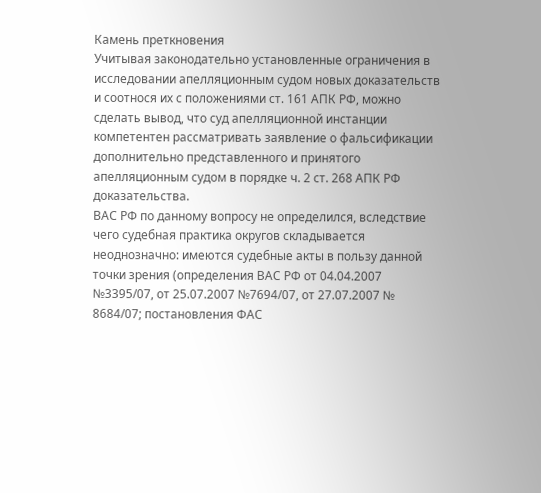Камень преткновения
Учитывая законодательно установленные ограничения в исследовании апелляционным судом новых доказательств и соотнося их с положениями ст. 161 АПК РФ, можно сделать вывод, что суд апелляционной инстанции компетентен рассматривать заявление о фальсификации дополнительно представленного и принятого апелляционным судом в порядке ч. 2 ст. 268 АПК РФ доказательства.
ВАС РФ по данному вопросу не определился, вследствие чего судебная практика округов складывается неоднозначно: имеются судебные акты в пользу данной точки зрения (определения ВАС РФ от 04.04.2007 №3395/07, от 25.07.2007 №7694/07, от 27.07.2007 № 8684/07; постановления ФАС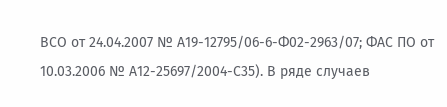ВСО от 24.04.2007 № А19-12795/06-6-Ф02-2963/07; ФАС ПО от 10.03.2006 № А12-25697/2004-С35). В ряде случаев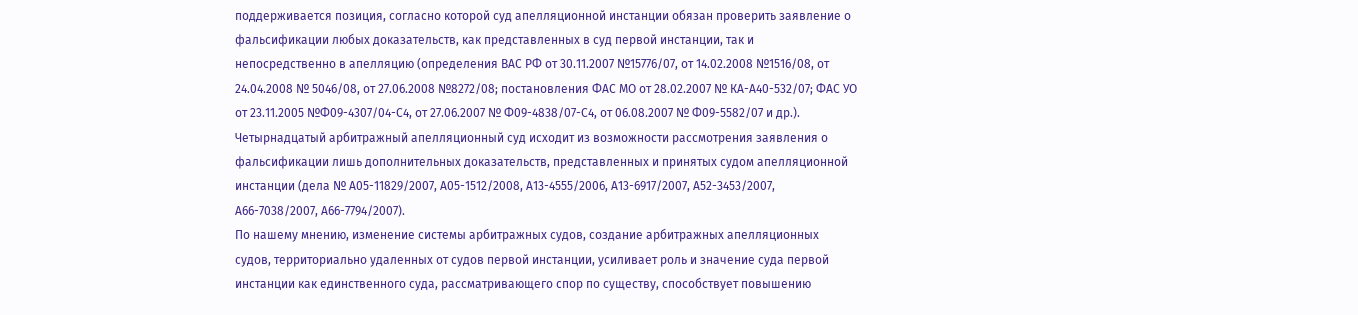поддерживается позиция, согласно которой суд апелляционной инстанции обязан проверить заявление о фальсификации любых доказательств, как представленных в суд первой инстанции, так и непосредственно в апелляцию (определения ВАС РФ от 30.11.2007 №15776/07, от 14.02.2008 №1516/08, от 24.04.2008 № 5046/08, от 27.06.2008 №8272/08; постановления ФАС МО от 28.02.2007 № КА-А40-532/07; ФАС УО от 23.11.2005 №Ф09-4307/04-С4, от 27.06.2007 № Ф09-4838/07-С4, от 06.08.2007 № Ф09-5582/07 и др.).
Четырнадцатый арбитражный апелляционный суд исходит из возможности рассмотрения заявления о фальсификации лишь дополнительных доказательств, представленных и принятых судом апелляционной инстанции (дела № А05-11829/2007, А05-1512/2008, А13-4555/2006, А13-6917/2007, А52-3453/2007, А66-7038/2007, А66-7794/2007).
По нашему мнению, изменение системы арбитражных судов, создание арбитражных апелляционных судов, территориально удаленных от судов первой инстанции, усиливает роль и значение суда первой инстанции как единственного суда, рассматривающего спор по существу, способствует повышению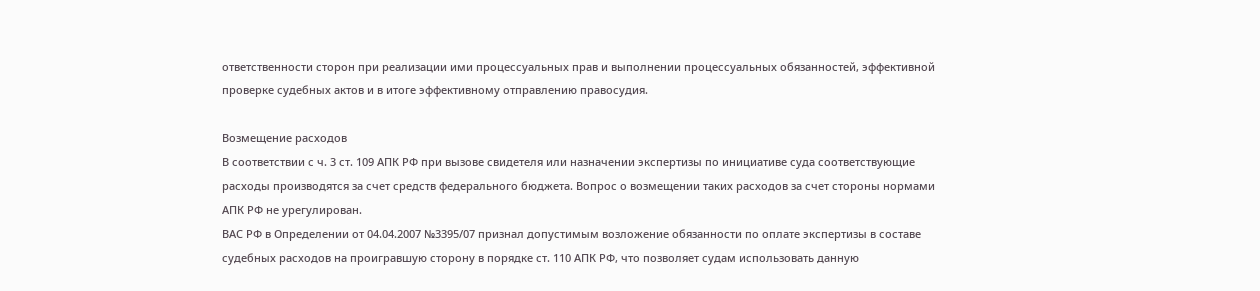ответственности сторон при реализации ими процессуальных прав и выполнении процессуальных обязанностей, эффективной проверке судебных актов и в итоге эффективному отправлению правосудия.

Возмещение расходов
В соответствии с ч. 3 ст. 109 АПК РФ при вызове свидетеля или назначении экспертизы по инициативе суда соответствующие расходы производятся за счет средств федерального бюджета. Вопрос о возмещении таких расходов за счет стороны нормами АПК РФ не урегулирован.
ВАС РФ в Определении от 04.04.2007 №3395/07 признал допустимым возложение обязанности по оплате экспертизы в составе судебных расходов на проигравшую сторону в порядке ст. 110 АПК РФ, что позволяет судам использовать данную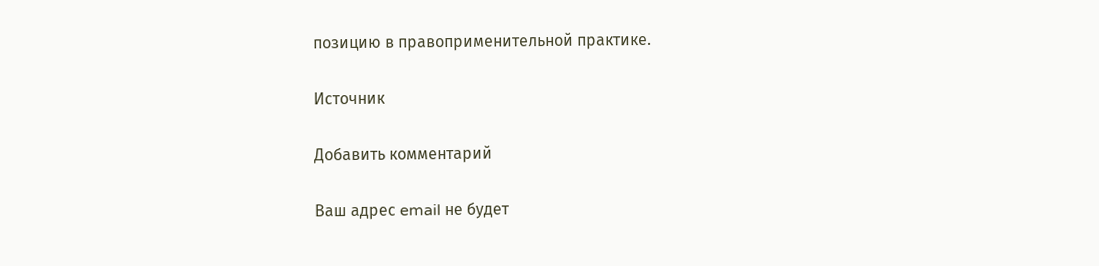позицию в правоприменительной практике.

Источник

Добавить комментарий

Ваш адрес email не будет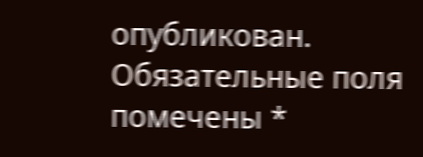опубликован. Обязательные поля помечены *